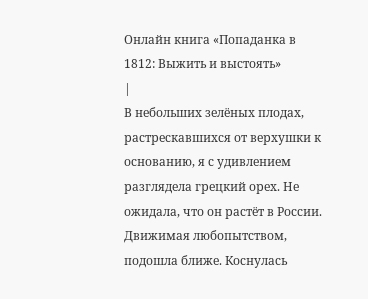Онлайн книга «Попаданка в 1812: Выжить и выстоять»
|
В небольших зелёных плодах, растрескавшихся от верхушки к основанию, я с удивлением разглядела грецкий орех. Не ожидала, что он растёт в России. Движимая любопытством, подошла ближе. Коснулась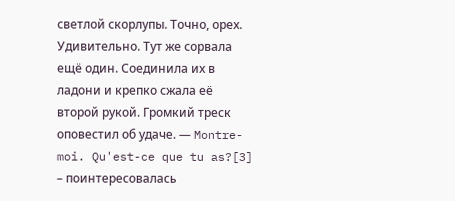светлой скорлупы. Точно, орех. Удивительно. Тут же сорвала ещё один. Соединила их в ладони и крепко сжала её второй рукой. Громкий треск оповестил об удаче. — Montre-moi. Qu'est-ce que tu as?[3] – поинтересовалась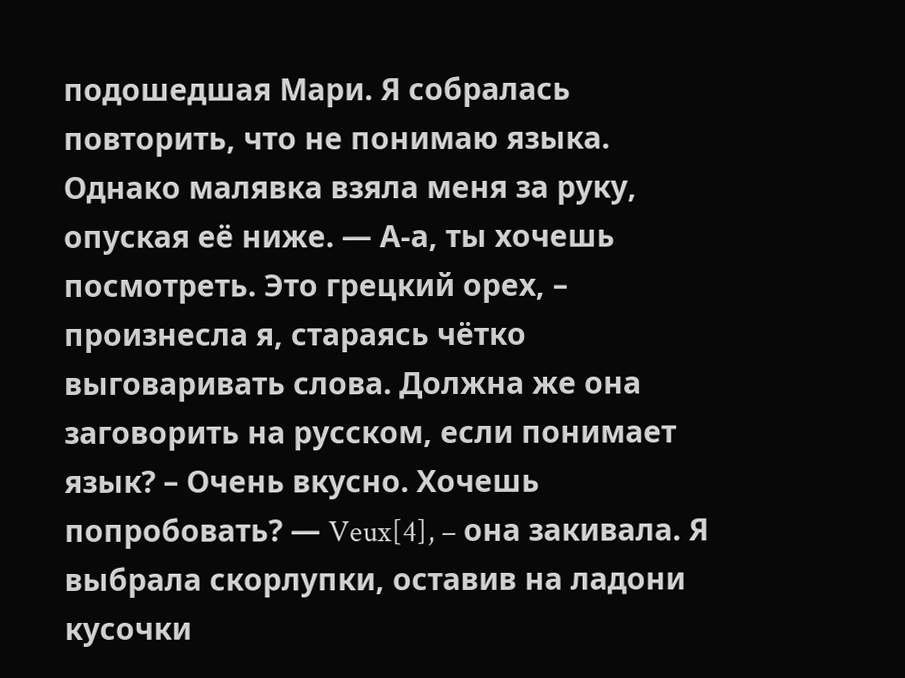подошедшая Мари. Я собралась повторить, что не понимаю языка. Однако малявка взяла меня за руку, опуская её ниже. — А-а, ты хочешь посмотреть. Это грецкий орех, – произнесла я, стараясь чётко выговаривать слова. Должна же она заговорить на русском, если понимает язык? – Очень вкусно. Хочешь попробовать? — Veux[4], – она закивала. Я выбрала скорлупки, оставив на ладони кусочки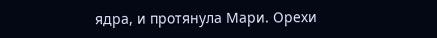ядра, и протянула Мари. Орехи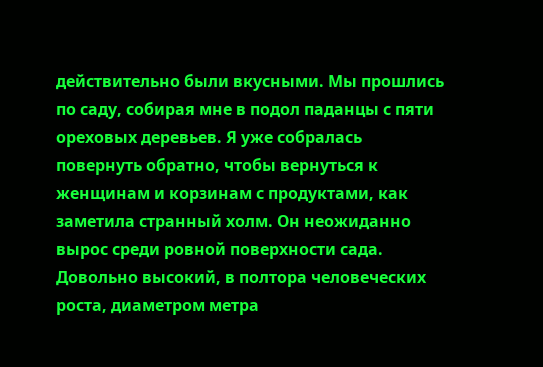действительно были вкусными. Мы прошлись по саду, собирая мне в подол паданцы с пяти ореховых деревьев. Я уже собралась повернуть обратно, чтобы вернуться к женщинам и корзинам с продуктами, как заметила странный холм. Он неожиданно вырос среди ровной поверхности сада. Довольно высокий, в полтора человеческих роста, диаметром метра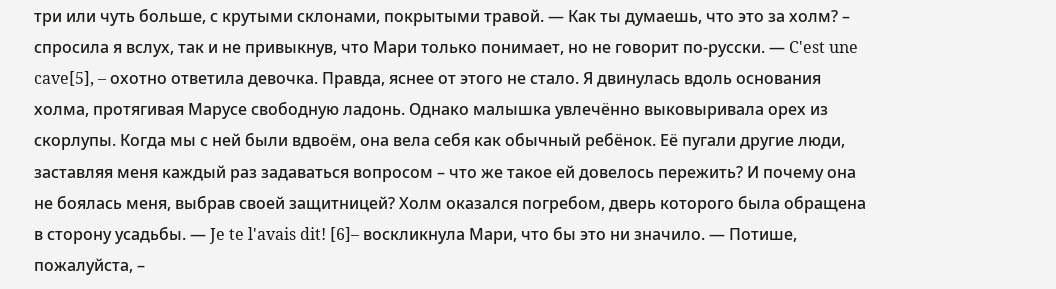три или чуть больше, с крутыми склонами, покрытыми травой. — Как ты думаешь, что это за холм? – спросила я вслух, так и не привыкнув, что Мари только понимает, но не говорит по-русски. — C'est une cave[5], – охотно ответила девочка. Правда, яснее от этого не стало. Я двинулась вдоль основания холма, протягивая Марусе свободную ладонь. Однако малышка увлечённо выковыривала орех из скорлупы. Когда мы с ней были вдвоём, она вела себя как обычный ребёнок. Её пугали другие люди, заставляя меня каждый раз задаваться вопросом – что же такое ей довелось пережить? И почему она не боялась меня, выбрав своей защитницей? Холм оказался погребом, дверь которого была обращена в сторону усадьбы. — Je te l'avais dit! [6]– воскликнула Мари, что бы это ни значило. — Потише, пожалуйста, –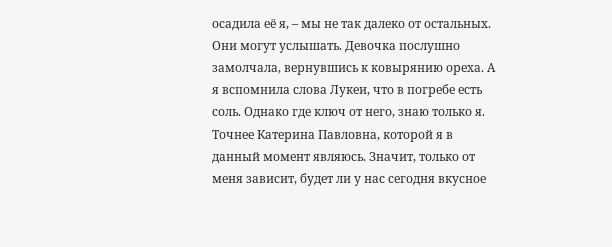осадила её я, – мы не так далеко от остальных. Они могут услышать. Девочка послушно замолчала, вернувшись к ковырянию ореха. А я вспомнила слова Лукеи, что в погребе есть соль. Однако где ключ от него, знаю только я. Точнее Катерина Павловна, которой я в данный момент являюсь. Значит, только от меня зависит, будет ли у нас сегодня вкусное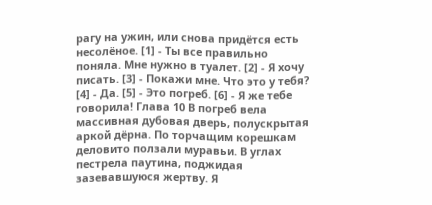рагу на ужин, или снова придётся есть несолёное. [1] - Ты все правильно поняла. Мне нужно в туалет. [2] - Я хочу писать. [3] - Покажи мне. Что это у тебя? [4] - Да. [5] - Это погреб. [6] - Я же тебе говорила! Глава 10 В погреб вела массивная дубовая дверь, полускрытая аркой дёрна. По торчащим корешкам деловито ползали муравьи. В углах пестрела паутина, поджидая зазевавшуюся жертву. Я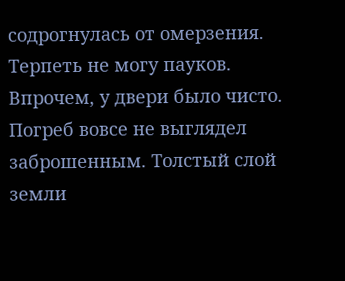содрогнулась от омерзения. Терпеть не могу пауков. Впрочем, у двери было чисто. Погреб вовсе не выглядел заброшенным. Толстый слой земли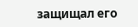защищал его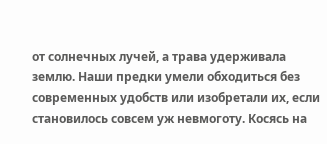от солнечных лучей, а трава удерживала землю. Наши предки умели обходиться без современных удобств или изобретали их, если становилось совсем уж невмоготу. Косясь на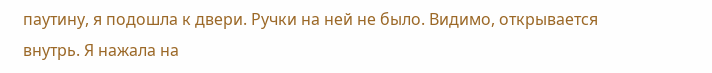паутину, я подошла к двери. Ручки на ней не было. Видимо, открывается внутрь. Я нажала на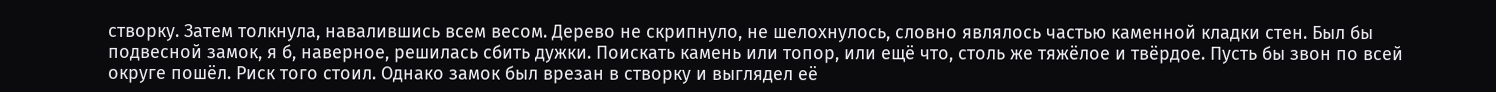створку. Затем толкнула, навалившись всем весом. Дерево не скрипнуло, не шелохнулось, словно являлось частью каменной кладки стен. Был бы подвесной замок, я б, наверное, решилась сбить дужки. Поискать камень или топор, или ещё что, столь же тяжёлое и твёрдое. Пусть бы звон по всей округе пошёл. Риск того стоил. Однако замок был врезан в створку и выглядел её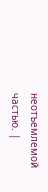неотъемлемой частью. |